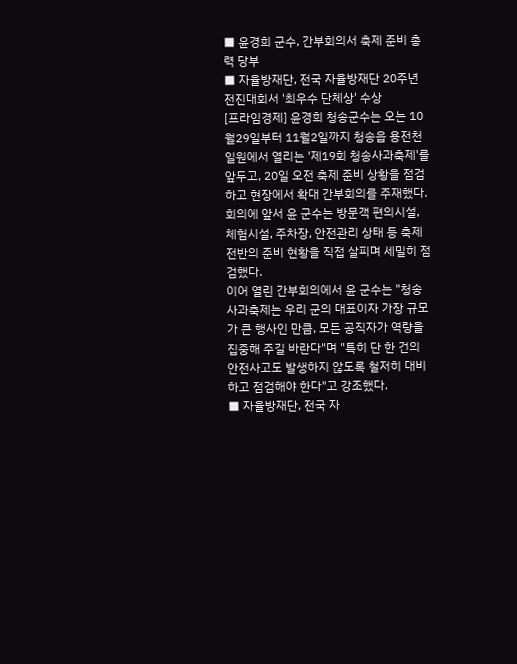■ 윤경희 군수, 간부회의서 축제 준비 총력 당부
■ 자율방재단, 전국 자율방재단 20주년 전진대회서 '최우수 단체상' 수상
[프라임경제] 윤경희 청송군수는 오는 10월29일부터 11월2일까지 청송읍 용전천 일원에서 열리는 '제19회 청송사과축제'를 앞두고, 20일 오전 축제 준비 상황을 점검하고 현장에서 확대 간부회의를 주재했다.
회의에 앞서 윤 군수는 방문객 편의시설, 체험시설, 주차장, 안전관리 상태 등 축제 전반의 준비 현황을 직접 살피며 세밀히 점검했다.
이어 열린 간부회의에서 윤 군수는 "청송사과축제는 우리 군의 대표이자 가장 규모가 큰 행사인 만큼, 모든 공직자가 역량을 집중해 주길 바란다"며 "특히 단 한 건의 안전사고도 발생하지 않도록 철저히 대비하고 점검해야 한다"고 강조했다.
■ 자율방재단, 전국 자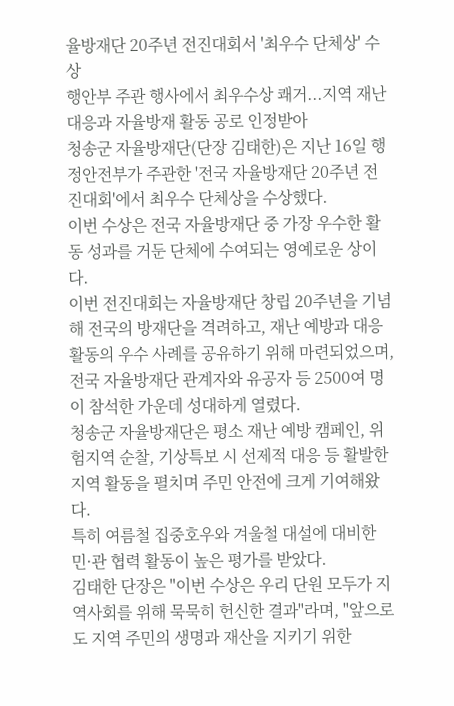율방재단 20주년 전진대회서 '최우수 단체상' 수상
행안부 주관 행사에서 최우수상 쾌거...지역 재난 대응과 자율방재 활동 공로 인정받아
청송군 자율방재단(단장 김태한)은 지난 16일 행정안전부가 주관한 '전국 자율방재단 20주년 전진대회'에서 최우수 단체상을 수상했다.
이번 수상은 전국 자율방재단 중 가장 우수한 활동 성과를 거둔 단체에 수여되는 영예로운 상이다.
이번 전진대회는 자율방재단 창립 20주년을 기념해 전국의 방재단을 격려하고, 재난 예방과 대응 활동의 우수 사례를 공유하기 위해 마련되었으며, 전국 자율방재단 관계자와 유공자 등 2500여 명이 참석한 가운데 성대하게 열렸다.
청송군 자율방재단은 평소 재난 예방 캠페인, 위험지역 순찰, 기상특보 시 선제적 대응 등 활발한 지역 활동을 펼치며 주민 안전에 크게 기여해왔다.
특히 여름철 집중호우와 겨울철 대설에 대비한 민·관 협력 활동이 높은 평가를 받았다.
김태한 단장은 "이번 수상은 우리 단원 모두가 지역사회를 위해 묵묵히 헌신한 결과"라며, "앞으로도 지역 주민의 생명과 재산을 지키기 위한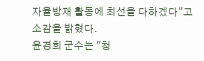자율방재 활동에 최선을 다하겠다"고 소감을 밝혔다.
윤경희 군수는 "청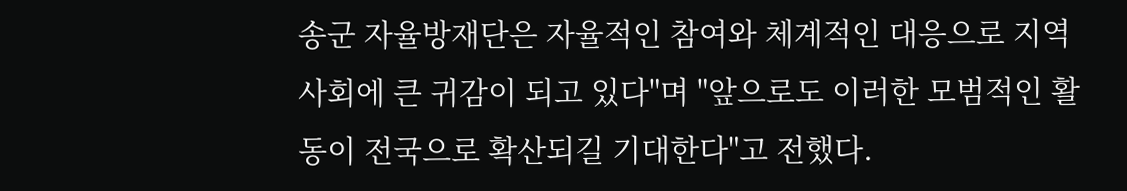송군 자율방재단은 자율적인 참여와 체계적인 대응으로 지역사회에 큰 귀감이 되고 있다"며 "앞으로도 이러한 모범적인 활동이 전국으로 확산되길 기대한다"고 전했다.